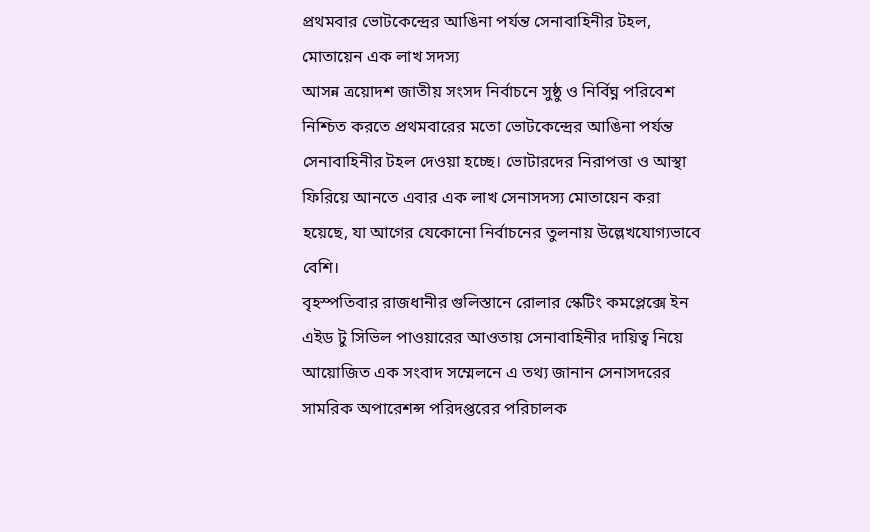প্রথমবার ভোটকেন্দ্রের আঙিনা পর্যন্ত সেনাবাহিনীর টহল, মোতায়েন এক লাখ সদস্য
আসন্ন ত্রয়োদশ জাতীয় সংসদ নির্বাচনে সুষ্ঠু ও নির্বিঘ্ন পরিবেশ নিশ্চিত করতে প্রথমবারের মতো ভোটকেন্দ্রের আঙিনা পর্যন্ত সেনাবাহিনীর টহল দেওয়া হচ্ছে। ভোটারদের নিরাপত্তা ও আস্থা ফিরিয়ে আনতে এবার এক লাখ সেনাসদস্য মোতায়েন করা হয়েছে, যা আগের যেকোনো নির্বাচনের তুলনায় উল্লেখযোগ্যভাবে বেশি।
বৃহস্পতিবার রাজধানীর গুলিস্তানে রোলার স্কেটিং কমপ্লেক্সে ইন এইড টু সিভিল পাওয়ারের আওতায় সেনাবাহিনীর দায়িত্ব নিয়ে আয়োজিত এক সংবাদ সম্মেলনে এ তথ্য জানান সেনাসদরের সামরিক অপারেশন্স পরিদপ্তরের পরিচালক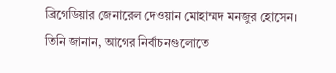ব্রিগেডিয়ার জেনারেল দেওয়ান মোহাম্মদ মনজুর হোসেন।
তিনি জানান, আগের নির্বাচনগুলোতে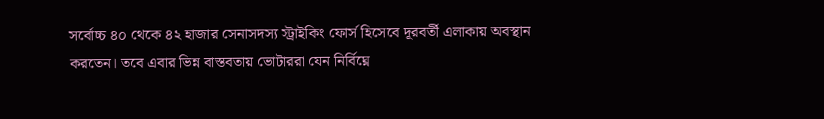সর্বোচ্চ ৪০ থেকে ৪২ হাজার সেনাসদস্য স্ট্রাইকিং ফোর্স হিসেবে দূরবর্তী এলাকায় অবস্থান করতেন। তবে এবার ভিন্ন বাস্তবতায় ভোটাররা যেন নির্বিঘ্নে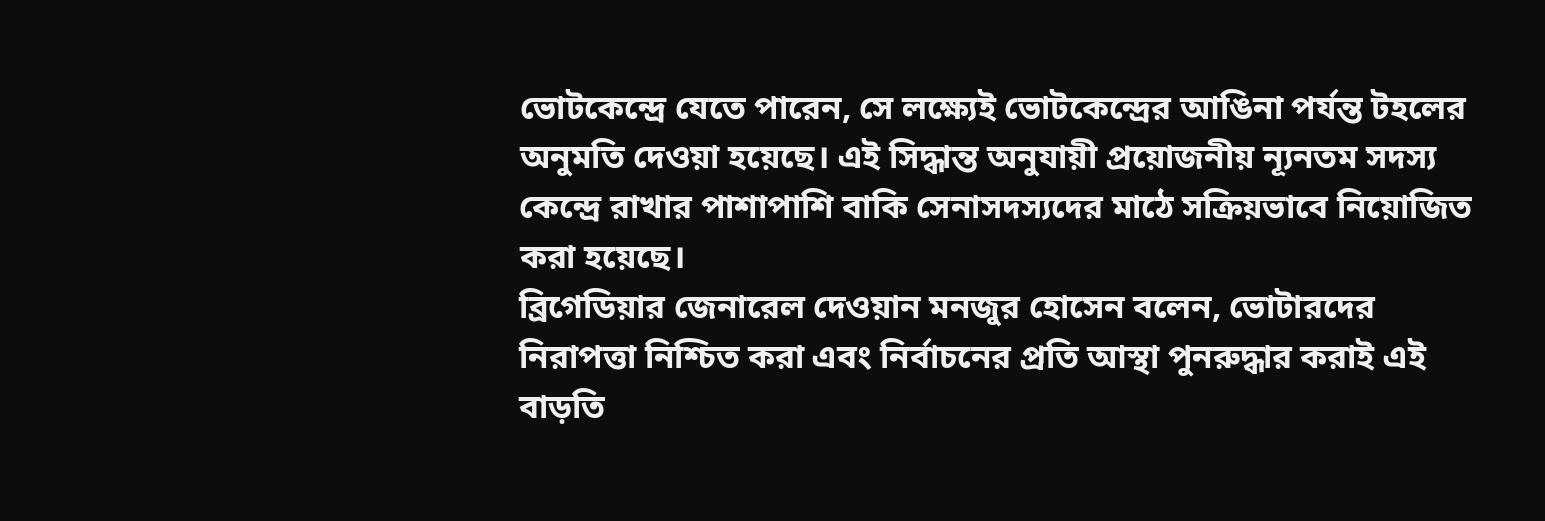ভোটকেন্দ্রে যেতে পারেন, সে লক্ষ্যেই ভোটকেন্দ্রের আঙিনা পর্যন্ত টহলের অনুমতি দেওয়া হয়েছে। এই সিদ্ধান্ত অনুযায়ী প্রয়োজনীয় ন্যূনতম সদস্য কেন্দ্রে রাখার পাশাপাশি বাকি সেনাসদস্যদের মাঠে সক্রিয়ভাবে নিয়োজিত করা হয়েছে।
ব্রিগেডিয়ার জেনারেল দেওয়ান মনজুর হোসেন বলেন, ভোটারদের নিরাপত্তা নিশ্চিত করা এবং নির্বাচনের প্রতি আস্থা পুনরুদ্ধার করাই এই বাড়তি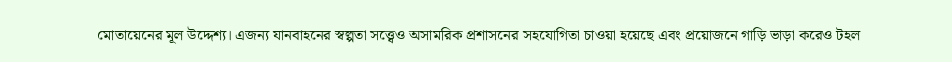মোতায়েনের মূল উদ্দেশ্য। এজন্য যানবাহনের স্বল্পতা সত্ত্বেও অসামরিক প্রশাসনের সহযোগিতা চাওয়া হয়েছে এবং প্রয়োজনে গাড়ি ভাড়া করেও টহল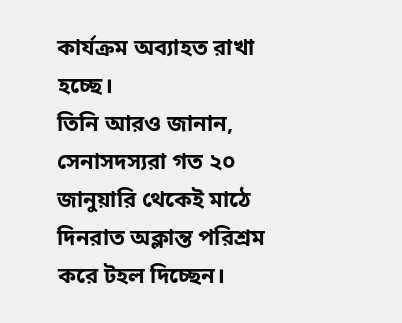কার্যক্রম অব্যাহত রাখা হচ্ছে।
তিনি আরও জানান, সেনাসদস্যরা গত ২০ জানুয়ারি থেকেই মাঠে দিনরাত অক্লান্ত পরিশ্রম করে টহল দিচ্ছেন।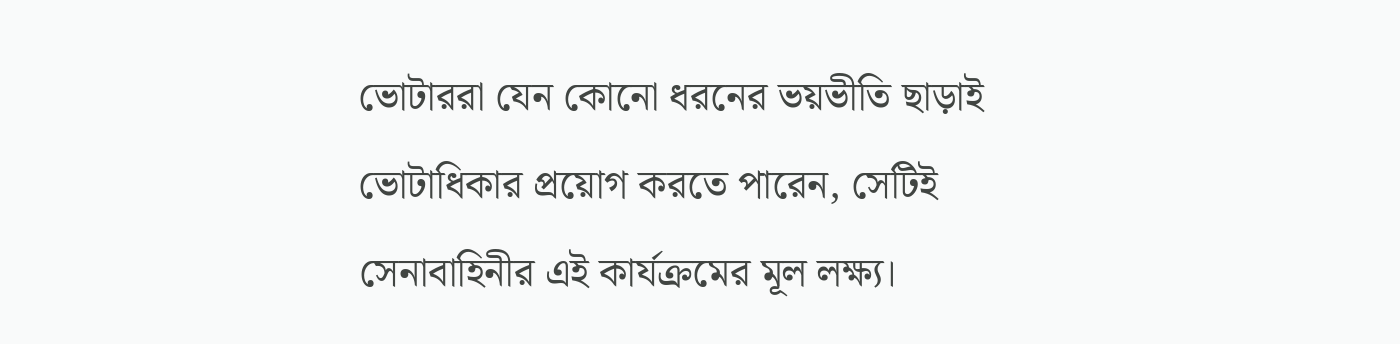ভোটাররা যেন কোনো ধরনের ভয়ভীতি ছাড়াই ভোটাধিকার প্রয়োগ করতে পারেন, সেটিই সেনাবাহিনীর এই কার্যক্রমের মূল লক্ষ্য।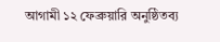আগামী ১২ ফেব্রুয়ারি অনুষ্ঠিতব্য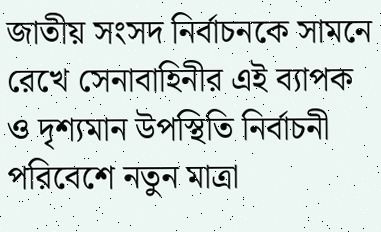জাতীয় সংসদ নির্বাচনকে সামনে রেখে সেনাবাহিনীর এই ব্যাপক ও দৃশ্যমান উপস্থিতি নির্বাচনী পরিবেশে নতুন মাত্রা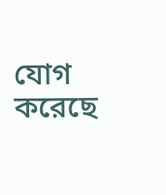যোগ করেছে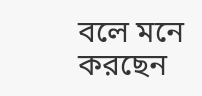বলে মনে করছেন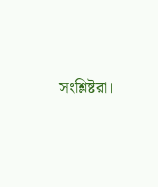সংশ্লিষ্টরা।